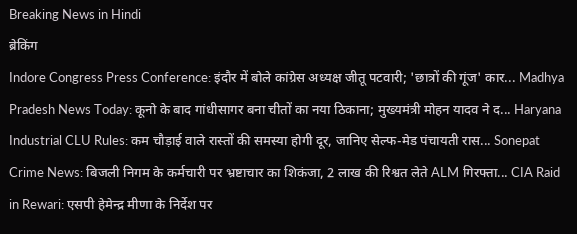Breaking News in Hindi
ब्रेकिंग
Indore Congress Press Conference: इंदौर में बोले कांग्रेस अध्यक्ष जीतू पटवारी; 'छात्रों की गूंज' कार... Madhya Pradesh News Today: कूनो के बाद गांधीसागर बना चीतों का नया ठिकाना; मुख्यमंत्री मोहन यादव ने द... Haryana Industrial CLU Rules: कम चौड़ाई वाले रास्तों की समस्या होगी दूर, जानिए सेल्फ-मेड पंचायती रास... Sonepat Crime News: बिजली निगम के कर्मचारी पर भ्रष्टाचार का शिकंजा, 2 लाख की रिश्वत लेते ALM गिरफ्ता... CIA Raid in Rewari: एसपी हेमेन्द्र मीणा के निर्देश पर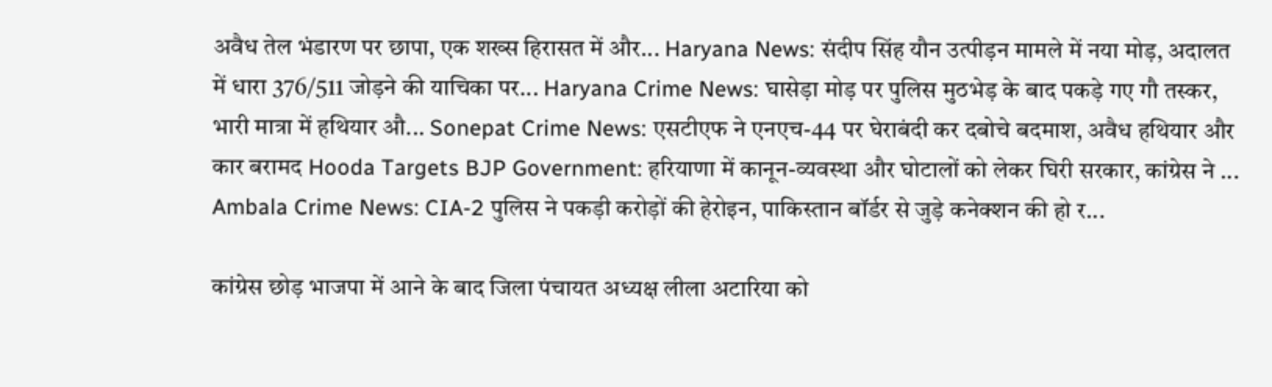अवैध तेल भंडारण पर छापा, एक शख्स हिरासत में और... Haryana News: संदीप सिंह यौन उत्पीड़न मामले में नया मोड़, अदालत में धारा 376/511 जोड़ने की याचिका पर... Haryana Crime News: घासेड़ा मोड़ पर पुलिस मुठभेड़ के बाद पकड़े गए गौ तस्कर, भारी मात्रा में हथियार औ... Sonepat Crime News: एसटीएफ ने एनएच-44 पर घेराबंदी कर दबोचे बदमाश, अवैध हथियार और कार बरामद Hooda Targets BJP Government: हरियाणा में कानून-व्यवस्था और घोटालों को लेकर घिरी सरकार, कांग्रेस ने ... Ambala Crime News: CIA-2 पुलिस ने पकड़ी करोड़ों की हेरोइन, पाकिस्तान बॉर्डर से जुड़े कनेक्शन की हो र...

कांग्रेस छोड़ भाजपा में आने के बाद जिला पंचायत अध्यक्ष लीला अटारिया को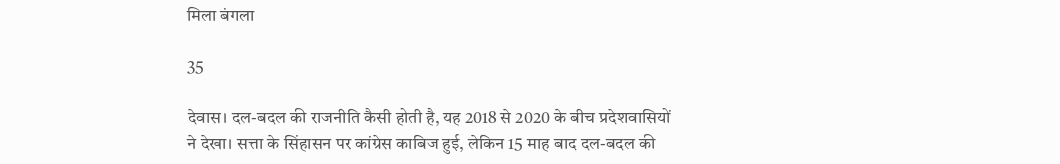मिला बंगला

35

देवास। दल-बदल की राजनीति कैसी होती है, यह 2018 से 2020 के बीच प्रदेशवासियों ने देखा। सत्ता के सिंहासन पर कांग्रेस काबिज हुई, लेकिन 15 माह बाद दल-बदल की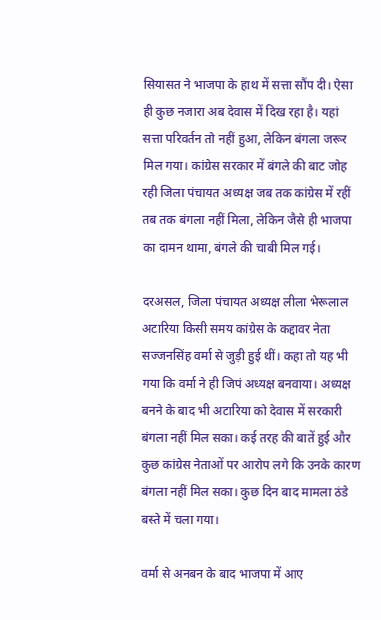सियासत ने भाजपा के हाथ में सत्ता सौंप दी। ऐसा ही कुछ नजारा अब देवास में दिख रहा है। यहां सत्ता परिवर्तन तो नहीं हुआ, लेकिन बंगला जरूर मिल गया। कांग्रेस सरकार में बंगले की बाट जोह रही जिला पंचायत अध्यक्ष जब तक कांग्रेस में रहीं तब तक बंगला नहीं मिला, लेकिन जैसे ही भाजपा का दामन थामा, बंगले की चाबी मिल गई।

दरअसल, जिला पंचायत अध्यक्ष लीला भेरूलाल अटारिया किसी समय कांग्रेस के कद्दावर नेता सज्जनसिंह वर्मा से जुड़ी हुई थीं। कहा तो यह भी गया कि वर्मा ने ही जिपं अध्यक्ष बनवाया। अध्यक्ष बनने के बाद भी अटारिया को देवास में सरकारी बंगला नहीं मिल सका। कई तरह की बातें हुई और कुछ कांग्रेस नेताओं पर आरोप लगे कि उनके कारण बंगला नहीं मिल सका। कुछ दिन बाद मामला ठंडे बस्ते में चला गया।

वर्मा से अनबन के बाद भाजपा में आए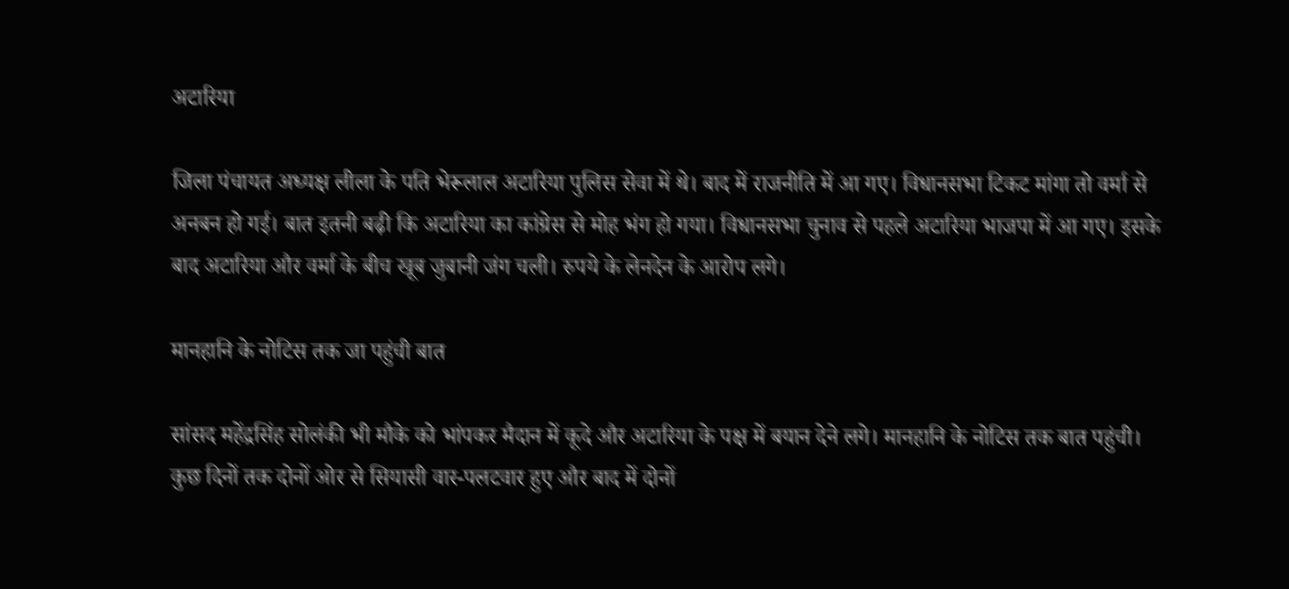अटारिया

जिला पंचायत अध्यक्ष लीला के पति भेरूलाल अटारिया पुलिस सेवा में थे। बाद में राजनीति में आ गए। विधानसभा टिकट मांगा तो वर्मा से अनबन हो गई। बात इतनी बढ़ी कि अटारिया का कांग्रेस से मोह भंग हो गया। विधानसभा चुनाव से पहले अटारिया भाजपा में आ गए। इसके बाद अटारिया और वर्मा के बीच खूब जुबानी जंग चली। रुपये के लेनदेन के आरोप लगे।

मानहानि के नोटिस तक जा पहुंची बात

सांसद महेंद्रसिंह सोलंकी भी मौके को भांपकर मैदान में कूदे और अटारिया के पक्ष में बयान देने लगे। मानहानि के नोटिस तक बात पहुंची। कुछ दिनों तक दोनों ओर से सियासी वार-पलटवार हुए और बाद में दोनों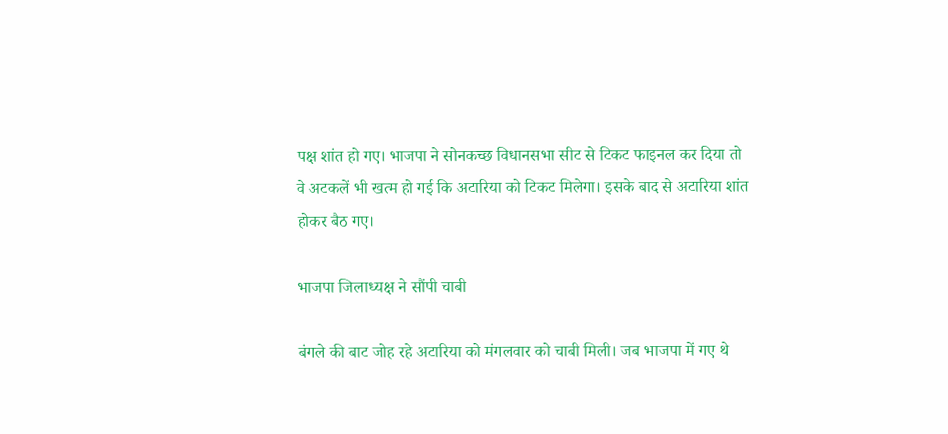पक्ष शांत हो गए। भाजपा ने सोनकच्छ विधानसभा सीट से टिकट फाइनल कर दिया तो वे अटकलें भी खत्म हो गई कि अटारिया को टिकट मिलेगा। इसके बाद से अटारिया शांत होकर बैठ गए।

भाजपा जिलाध्यक्ष ने सौंपी चाबी

बंगले की बाट जोह रहे अटारिया को मंगलवार को चाबी मिली। जब भाजपा में गए थे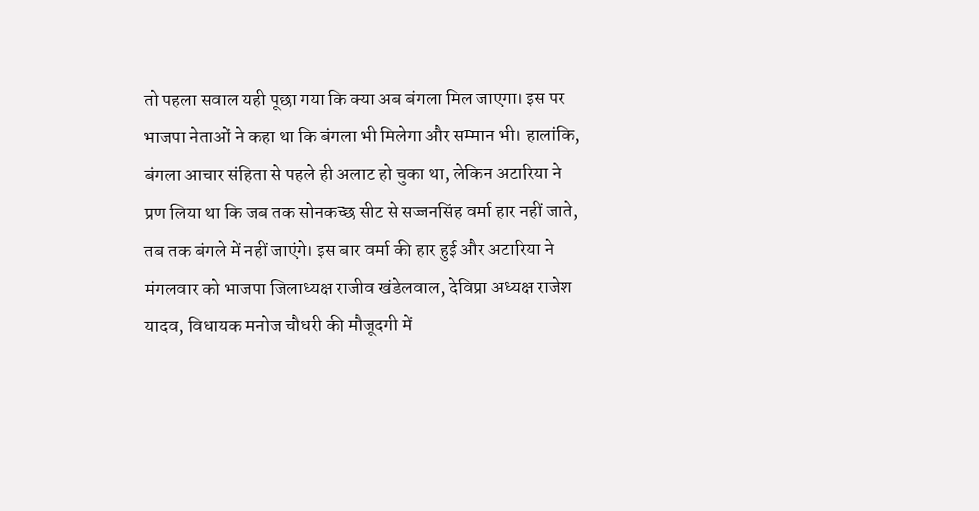तो पहला सवाल यही पूछा गया कि क्या अब बंगला मिल जाएगा। इस पर भाजपा नेताओं ने कहा था कि बंगला भी मिलेगा और सम्मान भी। हालांकि, बंगला आचार संहिता से पहले ही अलाट हो चुका था, लेकिन अटारिया ने प्रण लिया था कि जब तक सोनकच्छ सीट से सज्जनसिंह वर्मा हार नहीं जाते, तब तक बंगले में नहीं जाएंगे। इस बार वर्मा की हार हुई और अटारिया ने मंगलवार को भाजपा जिलाध्यक्ष राजीव खंडेलवाल, देविप्रा अध्यक्ष राजेश यादव, विधायक मनोज चौधरी की मौजूदगी में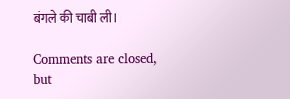बंगले की चाबी ली।

Comments are closed, but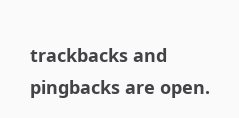trackbacks and pingbacks are open.